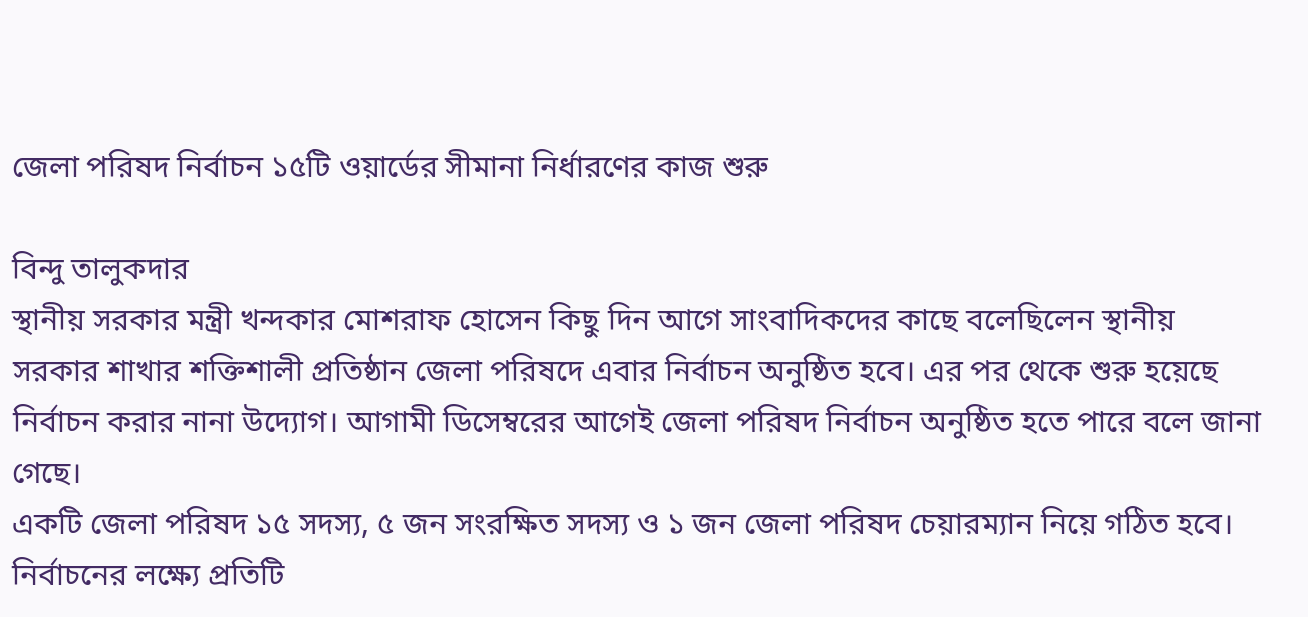জেলা পরিষদ নির্বাচন ১৫টি ওয়ার্ডের সীমানা নির্ধারণের কাজ শুরু

বিন্দু তালুকদার
স্থানীয় সরকার মন্ত্রী খন্দকার মোশরাফ হোসেন কিছু দিন আগে সাংবাদিকদের কাছে বলেছিলেন স্থানীয় সরকার শাখার শক্তিশালী প্রতিষ্ঠান জেলা পরিষদে এবার নির্বাচন অনুষ্ঠিত হবে। এর পর থেকে শুরু হয়েছে নির্বাচন করার নানা উদ্যোগ। আগামী ডিসেম্বরের আগেই জেলা পরিষদ নির্বাচন অনুষ্ঠিত হতে পারে বলে জানা গেছে।
একটি জেলা পরিষদ ১৫ সদস্য, ৫ জন সংরক্ষিত সদস্য ও ১ জন জেলা পরিষদ চেয়ারম্যান নিয়ে গঠিত হবে। নির্বাচনের লক্ষ্যে প্রতিটি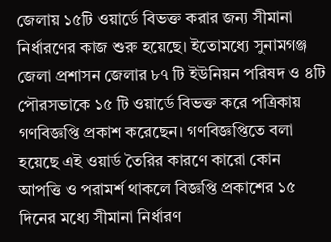জেলায় ১৫টি ওয়ার্ডে বিভক্ত করার জন্য সীমানা নির্ধারণের কাজ শুরু হয়েছে। ইতোমধ্যে সুনামগঞ্জ জেলা প্রশাসন জেলার ৮৭ টি ইউনিয়ন পরিষদ ও ৪টি পৌরসভাকে ১৫ টি ওয়ার্ডে বিভক্ত করে পত্রিকায় গণবিজ্ঞপ্তি প্রকাশ করেছেন। গণবিজ্ঞপ্তিতে বলা হয়েছে এই ওয়ার্ড তৈরির কারণে কারো কোন আপত্তি ও পরামর্শ থাকলে বিজ্ঞপ্তি প্রকাশের ১৫ দিনের মধ্যে সীমানা নির্ধারণ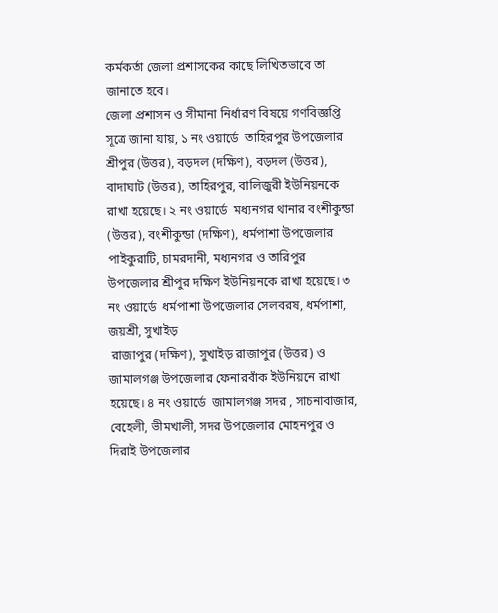কর্মকর্তা জেলা প্রশাসকের কাছে লিখিতভাবে তা জানাতে হবে।
জেলা প্রশাসন ও সীমানা নির্ধারণ বিষয়ে গণবিজ্ঞপ্তি সূত্রে জানা যায়, ১ নং ওয়ার্ডে  তাহিরপুর উপজেলার শ্রীপুর (উত্তর), বড়দল (দক্ষিণ), বড়দল (উত্তর), বাদাঘাট (উত্তর), তাহিরপুর, বালিজুরী ইউনিয়নকে রাখা হয়েছে। ২ নং ওয়ার্ডে  মধ্যনগর থানার বংশীকুন্ডা (উত্তর), বংশীকুন্ডা (দক্ষিণ), ধর্মপাশা উপজেলার পাইকুরাটি, চামরদানী, মধ্যনগর ও তারিপুর উপজেলার শ্রীপুর দক্ষিণ ইউনিয়নকে রাখা হয়েছে। ৩ নং ওয়ার্ডে  ধর্মপাশা উপজেলার সেলবরষ, ধর্মপাশা, জয়শ্রী, সুখাইড়
 রাজাপুর (দক্ষিণ), সুখাইড় রাজাপুর (উত্তর) ও  জামালগঞ্জ উপজেলার ফেনারবাঁক ইউনিয়নে রাখা হয়েছে। ৪ নং ওয়ার্ডে  জামালগঞ্জ সদর , সাচনাবাজার, বেহেলী, ভীমখালী, সদর উপজেলার মোহনপুর ও দিরাই উপজেলার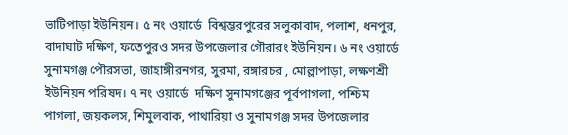ভাটিপাড়া ইউনিয়ন। ৫ নং ওয়ার্ডে  বিশ্বম্ভরপুরের সলুকাবাদ, পলাশ, ধনপুর, বাদাঘাট দক্ষিণ, ফতেপুরও সদর উপজেলার গৌরারং ইউনিয়ন। ৬ নং ওয়ার্ডে  সুনামগঞ্জ পৌরসভা, জাহাঙ্গীরনগর, সুরমা, রঙ্গারচর , মোল্লাপাড়া, লক্ষণশ্রী ইউনিয়ন পরিষদ। ৭ নং ওয়ার্ডে  দক্ষিণ সুনামগঞ্জের পূর্বপাগলা, পশ্চিম পাগলা, জয়কলস, শিমুলবাক, পাথারিয়া ও সুনামগঞ্জ সদর উপজেলার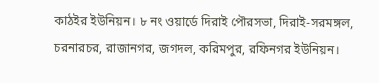কাঠইর ইউনিয়ন। ৮ নং ওয়ার্ডে দিরাই পৌরসভা, দিরাই-সরমঙ্গল, চরনারচর, রাজানগর, জগদল, করিমপুর, রফিনগর ইউনিয়ন।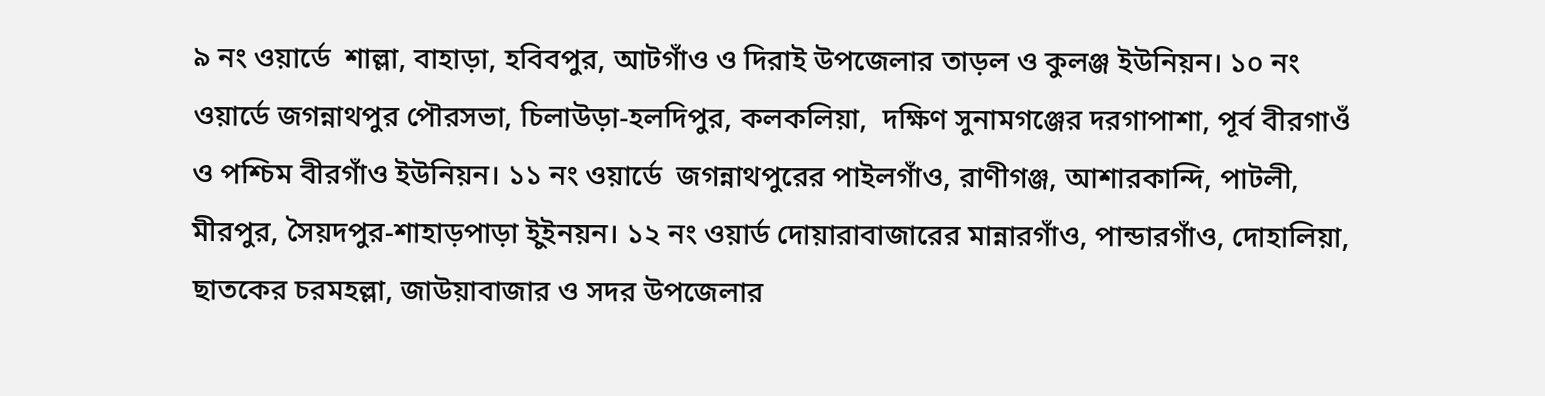৯ নং ওয়ার্ডে  শাল্লা, বাহাড়া, হবিবপুর, আটগাঁও ও দিরাই উপজেলার তাড়ল ও কুলঞ্জ ইউনিয়ন। ১০ নং ওয়ার্ডে জগন্নাথপুর পৌরসভা, চিলাউড়া-হলদিপুর, কলকলিয়া,  দক্ষিণ সুনামগঞ্জের দরগাপাশা, পূর্ব বীরগাওঁ ও পশ্চিম বীরগাঁও ইউনিয়ন। ১১ নং ওয়ার্ডে  জগন্নাথপুরের পাইলগাঁও, রাণীগঞ্জ, আশারকান্দি, পাটলী, মীরপুর, সৈয়দপুর-শাহাড়পাড়া ইুইনয়ন। ১২ নং ওয়ার্ড দোয়ারাবাজারের মান্নারগাঁও, পান্ডারগাঁও, দোহালিয়া, ছাতকের চরমহল্লা, জাউয়াবাজার ও সদর উপজেলার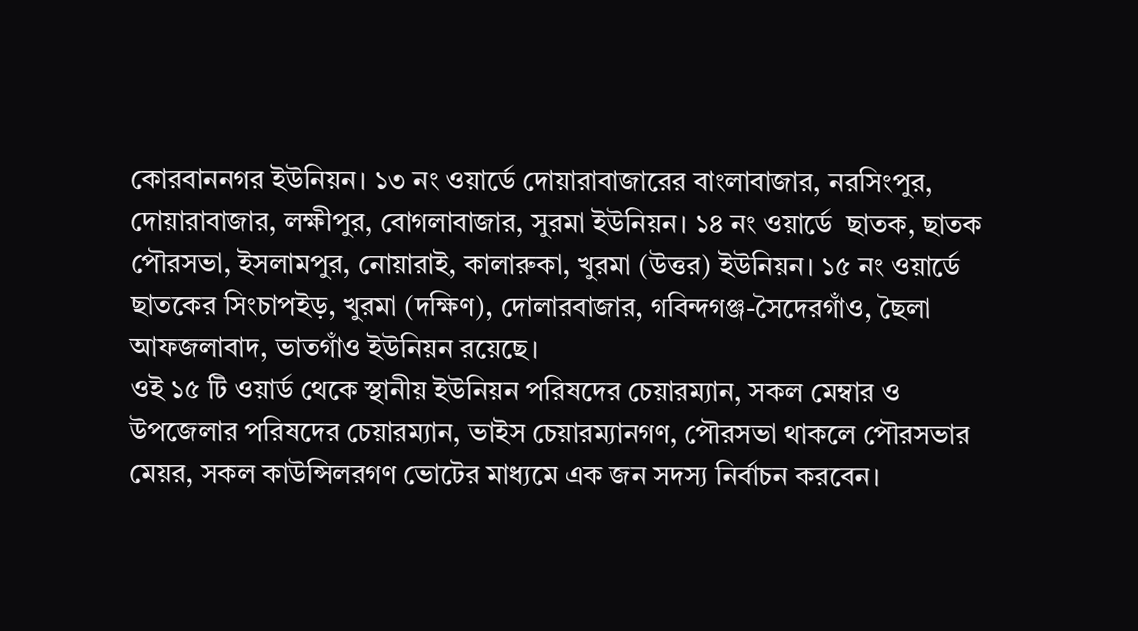কোরবাননগর ইউনিয়ন। ১৩ নং ওয়ার্ডে দোয়ারাবাজারের বাংলাবাজার, নরসিংপুর, দোয়ারাবাজার, লক্ষীপুর, বোগলাবাজার, সুরমা ইউনিয়ন। ১৪ নং ওয়ার্ডে  ছাতক, ছাতক পৌরসভা, ইসলামপুর, নোয়ারাই, কালারুকা, খুরমা (উত্তর) ইউনিয়ন। ১৫ নং ওয়ার্ডে  ছাতকের সিংচাপইড়, খুরমা (দক্ষিণ), দোলারবাজার, গবিন্দগঞ্জ-সৈদেরগাঁও, ছৈলা আফজলাবাদ, ভাতগাঁও ইউনিয়ন রয়েছে।
ওই ১৫ টি ওয়ার্ড থেকে স্থানীয় ইউনিয়ন পরিষদের চেয়ারম্যান, সকল মেম্বার ও উপজেলার পরিষদের চেয়ারম্যান, ভাইস চেয়ারম্যানগণ, পৌরসভা থাকলে পৌরসভার মেয়র, সকল কাউন্সিলরগণ ভোটের মাধ্যমে এক জন সদস্য নির্বাচন করবেন।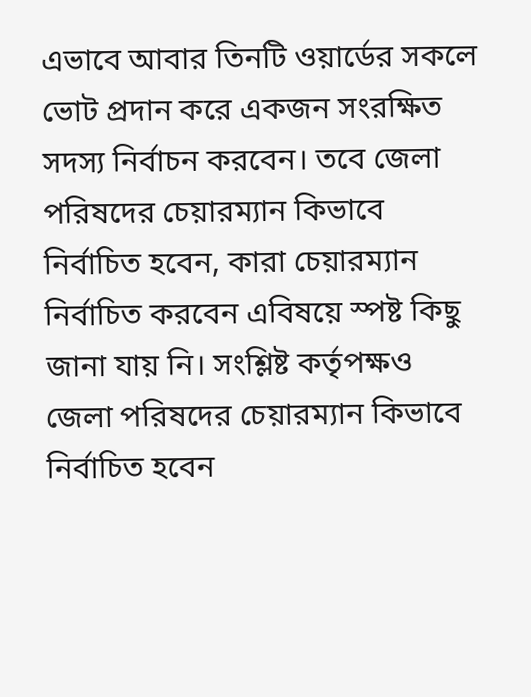এভাবে আবার তিনটি ওয়ার্ডের সকলে ভোট প্রদান করে একজন সংরক্ষিত সদস্য নির্বাচন করবেন। তবে জেলা পরিষদের চেয়ারম্যান কিভাবে নির্বাচিত হবেন, কারা চেয়ারম্যান নির্বাচিত করবেন এবিষয়ে স্পষ্ট কিছু জানা যায় নি। সংশ্লিষ্ট কর্তৃপক্ষও জেলা পরিষদের চেয়ারম্যান কিভাবে নির্বাচিত হবেন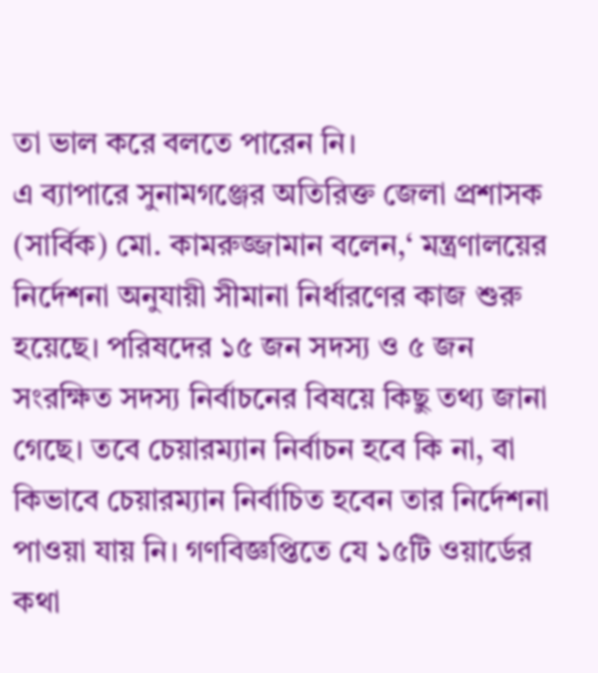তা ভাল করে বলতে পারেন নি।
এ ব্যাপারে সুনামগঞ্জের অতিরিক্ত জেলা প্রশাসক (সার্বিক) মো. কামরুজ্জামান বলেন,‘ মন্ত্রণালয়ের নির্দেশনা অনুযায়ী সীমানা নির্ধারণের কাজ শুরু হয়েছে। পরিষদের ১৫ জন সদস্য ও ৫ জন সংরক্ষিত সদস্য নির্বাচনের বিষয়ে কিছু তথ্য জানা গেছে। তবে চেয়ারম্যান নির্বাচন হবে কি না, বা কিভাবে চেয়ারম্যান নির্বাচিত হবেন তার নির্দেশনা পাওয়া যায় নি। গণবিজ্ঞপ্তিতে যে ১৫টি ওয়ার্ডের কথা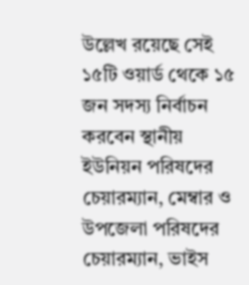উল্লেখ রয়েছে সেই ১৫টি ওয়ার্ড থেকে ১৫ জন সদস্য নির্বাচন করবেন স্থানীয় ইউনিয়ন পরিষদের চেয়ারম্যান, মেম্বার ও উপজেলা পরিষদের চেয়ারম্যান, ভাইস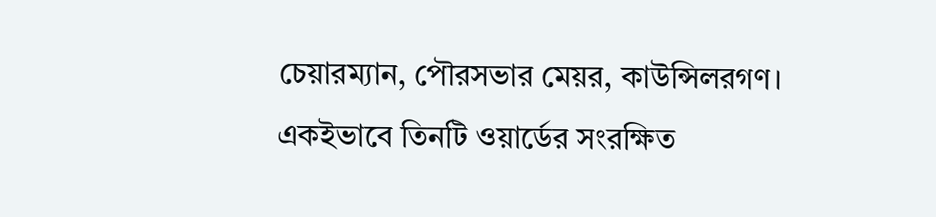চেয়ারম্যান, পৌরসভার মেয়র, কাউন্সিলরগণ। একইভাবে তিনটি ওয়ার্ডের সংরক্ষিত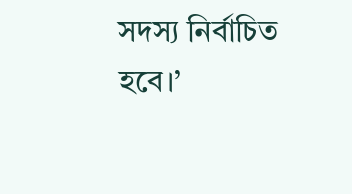সদস্য নির্বাচিত হবে।’